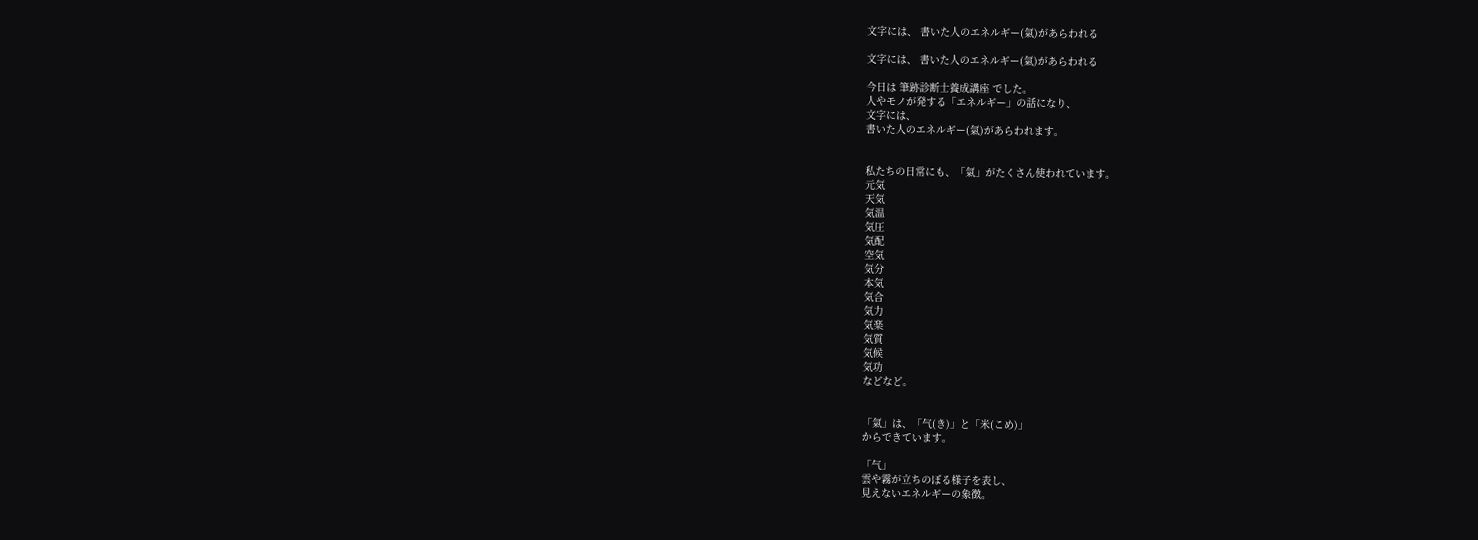文字には、 書いた人のエネルギー(氣)があらわれる

文字には、 書いた人のエネルギー(氣)があらわれる

今日は 筆跡診断士養成講座 でした。
人やモノが発する「エネルギー」の話になり、
文字には、
書いた人のエネルギー(氣)があらわれます。


私たちの日常にも、「氣」がたくさん使われています。
元気
天気
気温
気圧
気配
空気
気分
本気
気合
気力
気楽
気質
気候
気功
などなど。


「氣」は、「气(き)」と「米(こめ)」
からできています。

「气」
雲や霧が立ちのぼる様子を表し、
見えないエネルギーの象徴。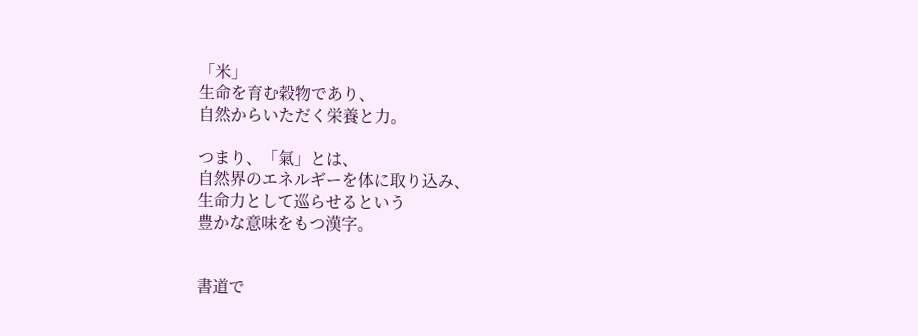「米」
生命を育む穀物であり、
自然からいただく栄養と力。

つまり、「氣」とは、
自然界のエネルギーを体に取り込み、
生命力として巡らせるという
豊かな意味をもつ漢字。


書道で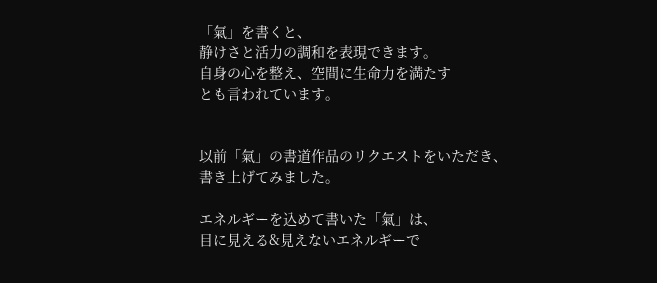「氣」を書くと、
静けさと活力の調和を表現できます。
自身の心を整え、空間に生命力を満たす
とも言われています。


以前「氣」の書道作品のリクエストをいただき、
書き上げてみました。

エネルギーを込めて書いた「氣」は、
目に見える&見えないエネルギーで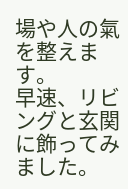場や人の氣を整えます。
早速、リビングと玄関に飾ってみました。